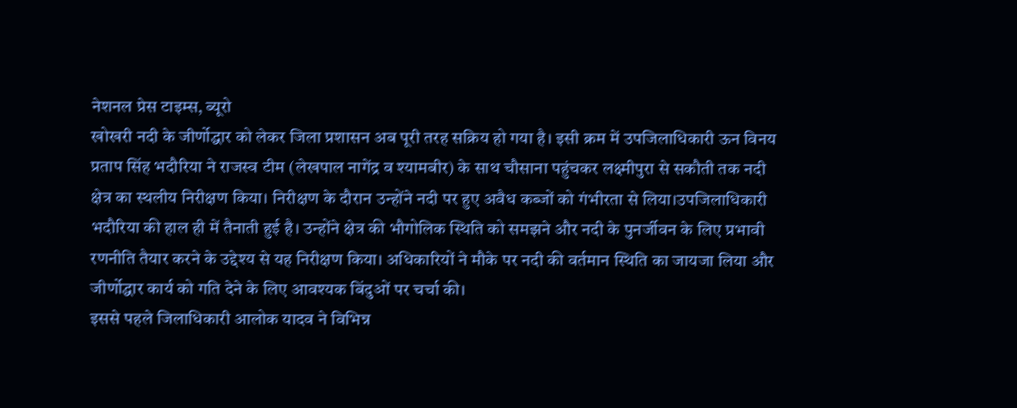नेशनल प्रेस टाइम्स, ब्यूरो
खोखरी नदी के जीर्णोद्धार को लेकर जिला प्रशासन अब पूरी तरह सक्रिय हो गया है। इसी क्रम में उपजिलाधिकारी ऊन विनय प्रताप सिंह भदौरिया ने राजस्व टीम (लेखपाल नागेंद्र व श्यामबीर) के साथ चौसाना पहुंचकर लक्ष्मीपुरा से सकौती तक नदी क्षेत्र का स्थलीय निरीक्षण किया। निरीक्षण के दौरान उन्होंने नदी पर हुए अवैध कब्जों को गंभीरता से लिया।उपजिलाधिकारी भदौरिया की हाल ही में तैनाती हुई है। उन्होंने क्षेत्र की भौगोलिक स्थिति को समझने और नदी के पुनर्जीवन के लिए प्रभावी रणनीति तैयार करने के उद्देश्य से यह निरीक्षण किया। अधिकारियों ने मौके पर नदी की वर्तमान स्थिति का जायजा लिया और जीर्णोद्धार कार्य को गति देने के लिए आवश्यक बिंदुओं पर चर्चा की।
इससे पहले जिलाधिकारी आलोक यादव ने विभिन्न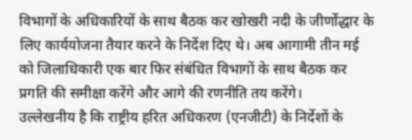विभागों के अधिकारियों के साथ बैठक कर खोखरी नदी के जीर्णोद्धार के लिए कार्ययोजना तैयार करने के निर्देश दिए थे। अब आगामी तीन मई को जिलाधिकारी एक बार फिर संबंधित विभागों के साथ बैठक कर प्रगति की समीक्षा करेंगे और आगे की रणनीति तय करेंगे।
उल्लेखनीय है कि राष्ट्रीय हरित अधिकरण (एनजीटी) के निर्देशों के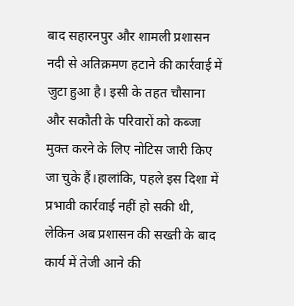बाद सहारनपुर और शामली प्रशासन नदी से अतिक्रमण हटाने की कार्रवाई में जुटा हुआ है। इसी के तहत चौसाना और सकौती के परिवारों को कब्जा मुक्त करने के लिए नोटिस जारी किए जा चुके हैं।हालांकि, पहले इस दिशा में प्रभावी कार्रवाई नहीं हो सकी थी, लेकिन अब प्रशासन की सख्ती के बाद कार्य में तेजी आने की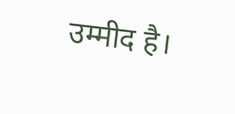उम्मीद है।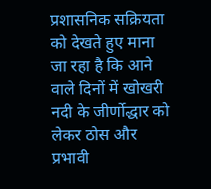प्रशासनिक सक्रियता को देखते हुए माना जा रहा है कि आने वाले दिनों में खोखरी नदी के जीर्णोद्धार को लेकर ठोस और प्रभावी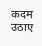कदम उठाए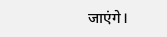जाएंगे।